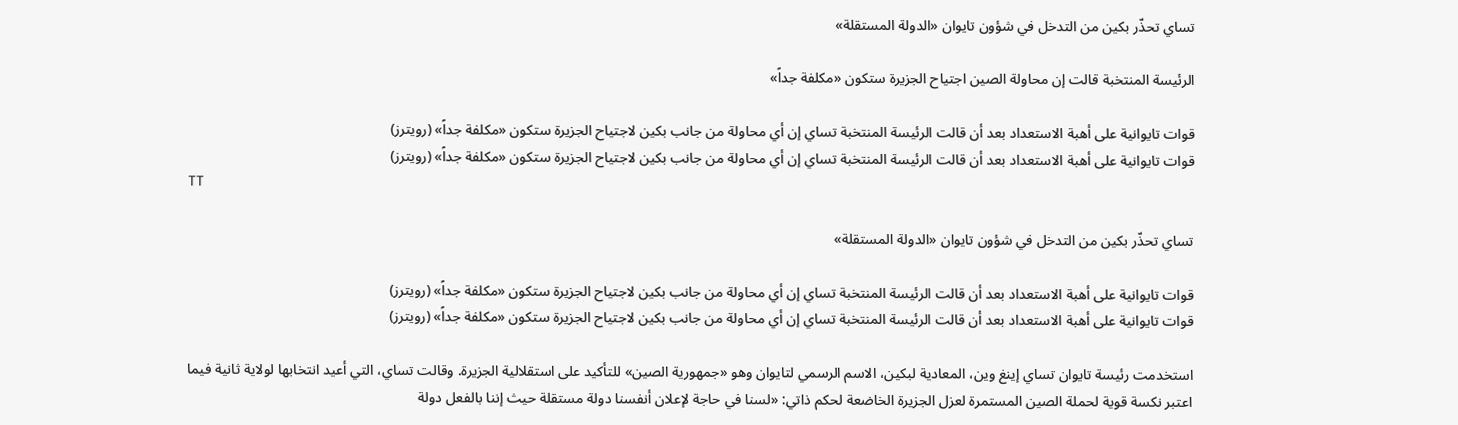تساي تحذّر بكين من التدخل في شؤون تايوان «الدولة المستقلة»

الرئيسة المنتخبة قالت إن محاولة الصين اجتياح الجزيرة ستكون «مكلفة جداً»

قوات تايوانية على أهبة الاستعداد بعد أن قالت الرئيسة المنتخبة تساي إن أي محاولة من جانب بكين لاجتياح الجزيرة ستكون «مكلفة جداً» (رويترز)
قوات تايوانية على أهبة الاستعداد بعد أن قالت الرئيسة المنتخبة تساي إن أي محاولة من جانب بكين لاجتياح الجزيرة ستكون «مكلفة جداً» (رويترز)
TT

تساي تحذّر بكين من التدخل في شؤون تايوان «الدولة المستقلة»

قوات تايوانية على أهبة الاستعداد بعد أن قالت الرئيسة المنتخبة تساي إن أي محاولة من جانب بكين لاجتياح الجزيرة ستكون «مكلفة جداً» (رويترز)
قوات تايوانية على أهبة الاستعداد بعد أن قالت الرئيسة المنتخبة تساي إن أي محاولة من جانب بكين لاجتياح الجزيرة ستكون «مكلفة جداً» (رويترز)

استخدمت رئيسة تايوان تساي إينغ وين، المعادية لبكين، الاسم الرسمي لتايوان وهو «جمهورية الصين» للتأكيد على استقلالية الجزيرة. وقالت تساي، التي أعيد انتخابها لولاية ثانية فيما اعتبر نكسة قوية لحملة الصين المستمرة لعزل الجزيرة الخاضعة لحكم ذاتي: «لسنا في حاجة لإعلان أنفسنا دولة مستقلة حيث إننا بالفعل دولة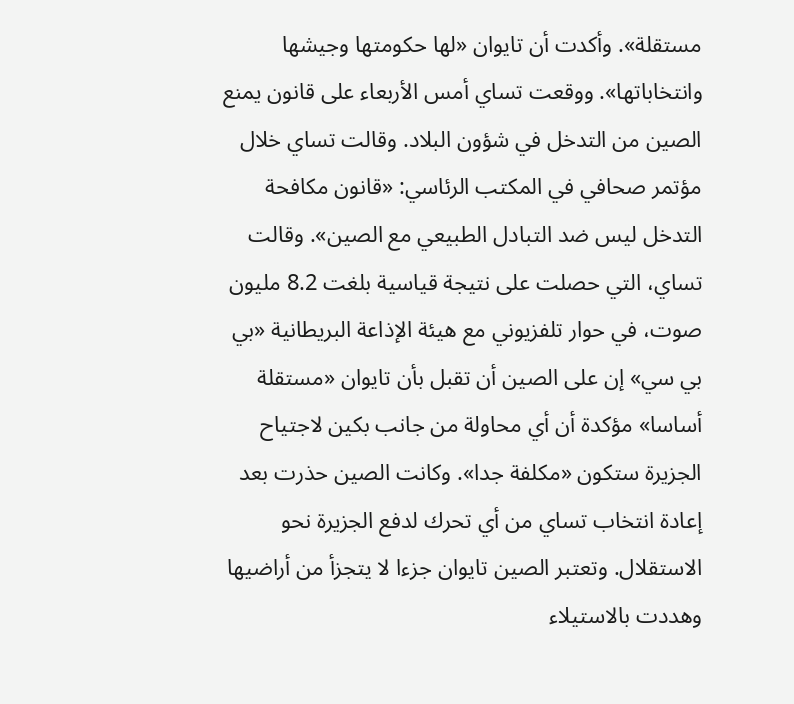مستقلة». وأكدت أن تايوان «لها حكومتها وجيشها وانتخاباتها». ووقعت تساي أمس الأربعاء على قانون يمنع الصين من التدخل في شؤون البلاد. وقالت تساي خلال مؤتمر صحافي في المكتب الرئاسي: «قانون مكافحة التدخل ليس ضد التبادل الطبيعي مع الصين». وقالت تساي، التي حصلت على نتيجة قياسية بلغت 8.2 مليون صوت، في حوار تلفزيوني مع هيئة الإذاعة البريطانية «بي بي سي» إن على الصين أن تقبل بأن تايوان «مستقلة أساسا» مؤكدة أن أي محاولة من جانب بكين لاجتياح الجزيرة ستكون «مكلفة جدا». وكانت الصين حذرت بعد إعادة انتخاب تساي من أي تحرك لدفع الجزيرة نحو الاستقلال. وتعتبر الصين تايوان جزءا لا يتجزأ من أراضيها وهددت بالاستيلاء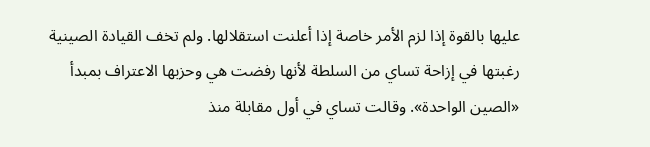عليها بالقوة إذا لزم الأمر خاصة إذا أعلنت استقلالها. ولم تخف القيادة الصينية رغبتها في إزاحة تساي من السلطة لأنها رفضت هي وحزبها الاعتراف بمبدأ «الصين الواحدة». وقالت تساي في أول مقابلة منذ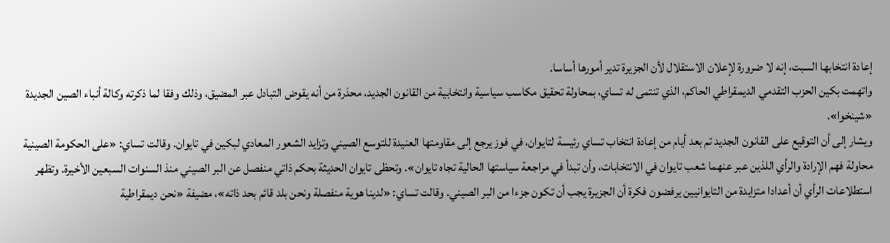إعادة انتخابها السبت، إنه لا ضرورة لإعلان الاستقلال لأن الجزيرة تدير أمورها أساسا.
واتهمت بكين الحزب التقدمي الديمقراطي الحاكم، الذي تنتمى له تساي، بمحاولة تحقيق مكاسب سياسية وانتخابية من القانون الجديد، محذرة من أنه يقوض التبادل عبر المضيق، وذلك وفقا لما ذكرته وكالة أنباء الصين الجديدة «شينخوا».
ويشار إلى أن التوقيع على القانون الجديد تم بعد أيام من إعادة انتخاب تساي رئيسة لتايوان، في فوز يرجع إلى مقاومتها العنيدة للتوسع الصيني وتزايد الشعور المعادي لبكين في تايوان. وقالت تساي: «على الحكومة الصينية محاولة فهم الإرادة والرأي اللذين عبر عنهما شعب تايوان في الانتخابات، وأن تبدأ في مراجعة سياستها الحالية تجاه تايوان». وتحظى تايوان الحديثة بحكم ذاتي منفصل عن البر الصيني منذ السنوات السبعين الأخيرة. وتظهر استطلاعات الرأي أن أعدادا متزايدة من التايوانيين يرفضون فكرة أن الجزيرة يجب أن تكون جزءا من البر الصيني. وقالت تساي: «لدينا هوية منفصلة ونحن بلد قائم بحد ذاته»، مضيفة «نحن ديمقراطية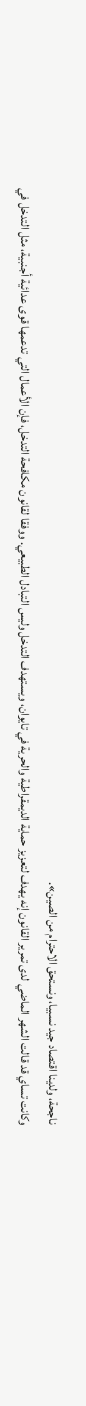ناجحة، ولدينا اقتصاد جيد نسبيا، ونستحق الاحترام من الصين».
وكانت تساي قد قالت الشهر الماضي لدى تمرير القانون إنه يهدف لتعزيز حماية الديمقراطية والحرية في تايوان، ويستهدف التدخل وليس التبادل الطبيعي. ووفقا لقانون مكافحة التدخل، فإن الأعمال التي تدعمها قوى عدائية أجنبية، مثل التدخل في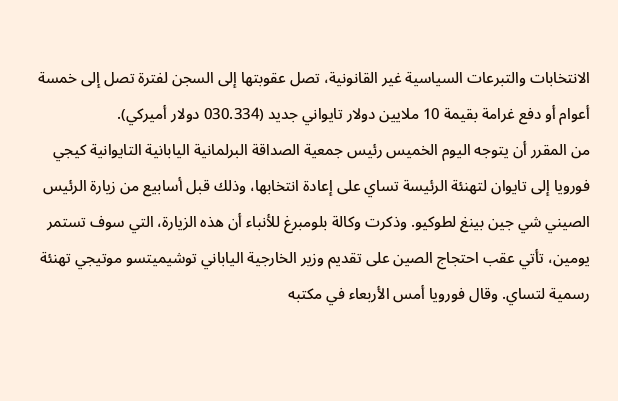الانتخابات والتبرعات السياسية غير القانونية، تصل عقوبتها إلى السجن لفترة تصل إلى خمسة أعوام أو دفع غرامة بقيمة 10 ملايين دولار تايواني جديد (030.334 دولار أميركي).
من المقرر أن يتوجه اليوم الخميس رئيس جمعية الصداقة البرلمانية اليابانية التايوانية كيجي فورويا إلى تايوان لتهنئة الرئيسة تساي على إعادة انتخابها، وذلك قبل أسابيع من زيارة الرئيس الصيني شي جين بينغ لطوكيو. وذكرت وكالة بلومبرغ للأنباء أن هذه الزيارة، التي سوف تستمر يومين، تأتي عقب احتجاج الصين على تقديم وزير الخارجية الياباني توشيميتسو موتيجي تهنئة رسمية لتساي. وقال فورويا أمس الأربعاء في مكتبه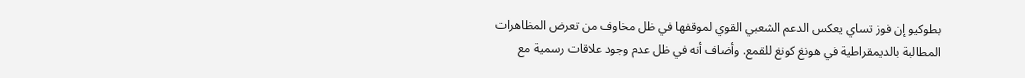بطوكيو إن فوز تساي يعكس الدعم الشعبي القوي لموقفها في ظل مخاوف من تعرض المظاهرات المطالبة بالديمقراطية في هونغ كونغ للقمع. وأضاف أنه في ظل عدم وجود علاقات رسمية مع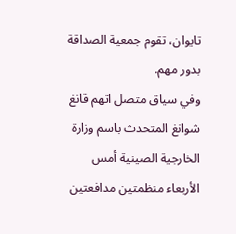تايوان، تقوم جمعية الصداقة بدور مهم.
وفي سياق متصل اتهم قانغ شوانغ المتحدث باسم وزارة الخارجية الصينية أمس الأربعاء منظمتين مدافعتين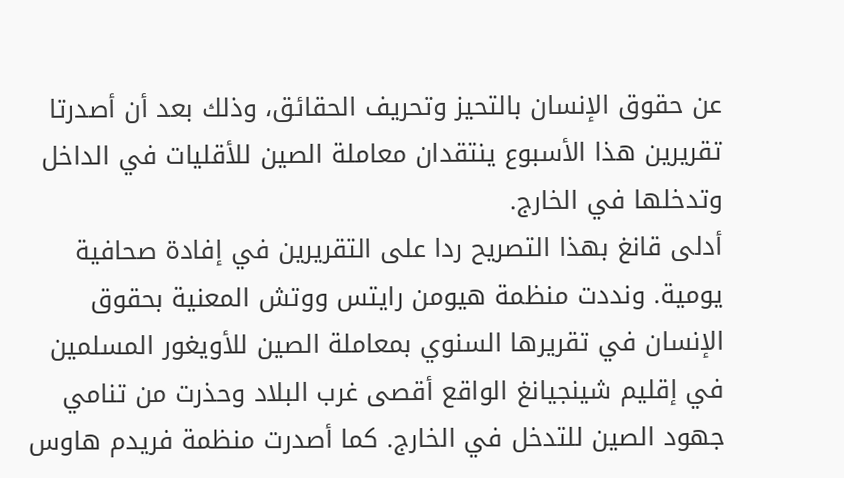عن حقوق الإنسان بالتحيز وتحريف الحقائق، وذلك بعد أن أصدرتا تقريرين هذا الأسبوع ينتقدان معاملة الصين للأقليات في الداخل وتدخلها في الخارج.
أدلى قانغ بهذا التصريح ردا على التقريرين في إفادة صحافية يومية. ونددت منظمة هيومن رايتس ووتش المعنية بحقوق الإنسان في تقريرها السنوي بمعاملة الصين للأويغور المسلمين في إقليم شينجيانغ الواقع أقصى غرب البلاد وحذرت من تنامي جهود الصين للتدخل في الخارج. كما أصدرت منظمة فريدم هاوس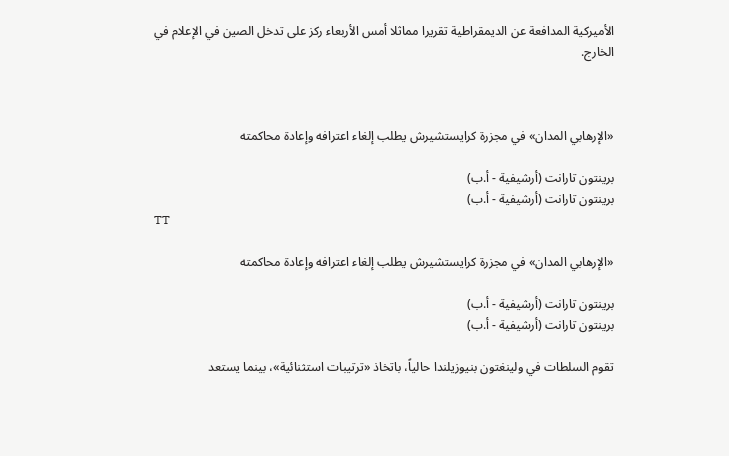الأميركية المدافعة عن الديمقراطية تقريرا مماثلا أمس الأربعاء ركز على تدخل الصين في الإعلام في الخارج.



«الإرهابي المدان» في مجزرة كرايستشيرش يطلب إلغاء اعترافه وإعادة محاكمته

برينتون تارانت (أرشيفية - أ.ب)
برينتون تارانت (أرشيفية - أ.ب)
TT

«الإرهابي المدان» في مجزرة كرايستشيرش يطلب إلغاء اعترافه وإعادة محاكمته

برينتون تارانت (أرشيفية - أ.ب)
برينتون تارانت (أرشيفية - أ.ب)

تقوم السلطات في ولينغتون بنيوزيلندا حالياً، باتخاذ «ترتيبات استثنائية»، بينما يستعد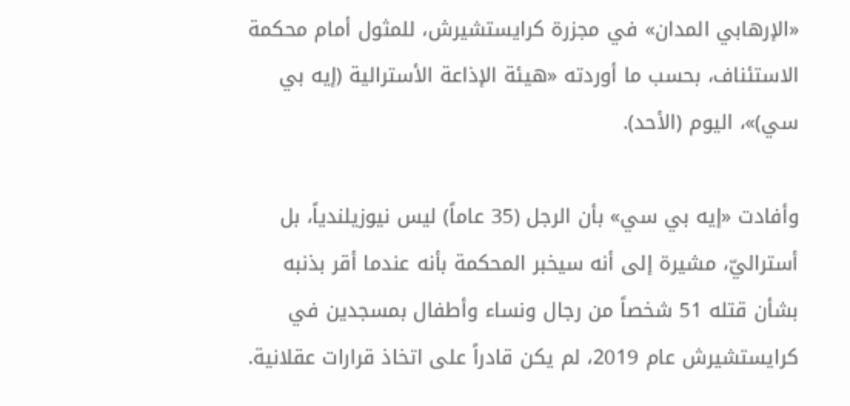«الإرهابي المدان» في مجزرة كرايستشيرش، للمثول أمام محكمة الاستئناف، بحسب ما أوردته «هيئة الإذاعة الأسترالية (إيه بي سي)»، اليوم (الأحد).

وأفادت «إيه بي سي» بأن الرجل (35 عاماً) ليس نيوزيلندياً، بل أستراليّ، مشيرة إلى أنه سيخبر المحكمة بأنه عندما أقر بذنبه بشأن قتله 51 شخصاً من رجال ونساء وأطفال بمسجدين في كرايستشيرش عام 2019، لم يكن قادراً على اتخاذ قرارات عقلانية.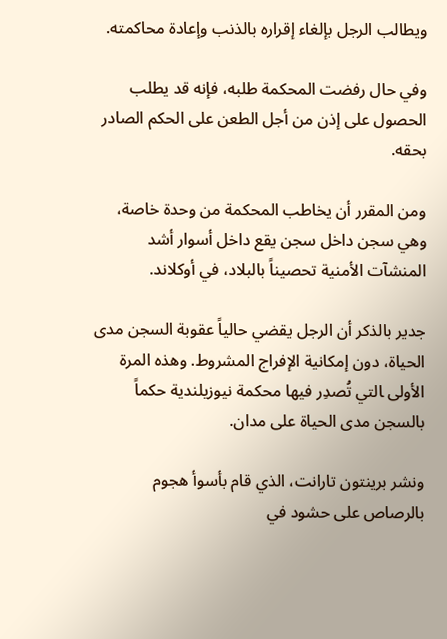ويطالب الرجل بإلغاء إقراره بالذنب وإعادة محاكمته.

وفي حال رفضت المحكمة طلبه، فإنه قد يطلب الحصول على إذن من أجل الطعن على الحكم الصادر بحقه.

ومن المقرر أن يخاطب المحكمة من وحدة خاصة، وهي سجن داخل سجن يقع داخل أسوار أشد المنشآت الأمنية تحصيناً بالبلاد، في أوكلاند.

جدير بالذكر أن الرجل يقضي حالياً عقوبة السجن مدى الحياة، دون إمكانية الإفراج المشروط. وهذه المرة الأولى ‍التي تُصدِر فيها محكمة نيوزيلندية حكماً بالسجن مدى الحياة على مدان.

ونشر ‌برينتون تارانت، الذي قام بأسوأ هجوم بالرصاص على حشود في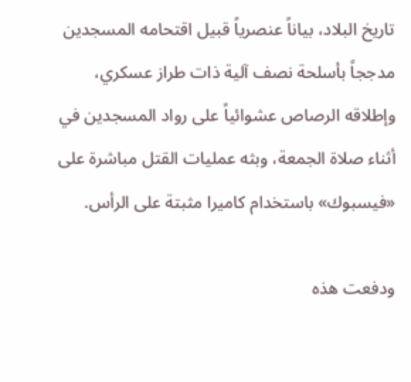تاريخ البلاد، بياناً عنصرياً قبيل اقتحامه المسجدين مدججاً بأسلحة نصف آلية ذات طراز عسكري، وإطلاقه الرصاص عشوائياً على رواد المسجدين في أثناء صلاة الجمعة، وبثه عمليات القتل مباشرة على «فيسبوك» باستخدام كاميرا مثبتة على الرأس.

ودفعت هذه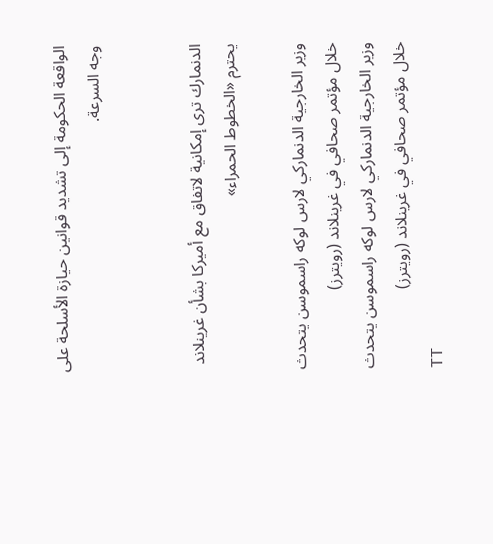الواقعة الحكومة إلى تشديد قوانين حيازة الأسلحة ‌على وجه السرعة.


الدنمارك ترى إمكانية لاتفاق مع أميركا بشأن غرينلاند يحترم «الخطوط الحمراء»

وزير الخارجية الدنماركي لارس لوكه راسموسن يتحدث خلال مؤتمر صحافي في غرينلاند (رويترز)
وزير الخارجية الدنماركي لارس لوكه راسموسن يتحدث خلال مؤتمر صحافي في غرينلاند (رويترز)
TT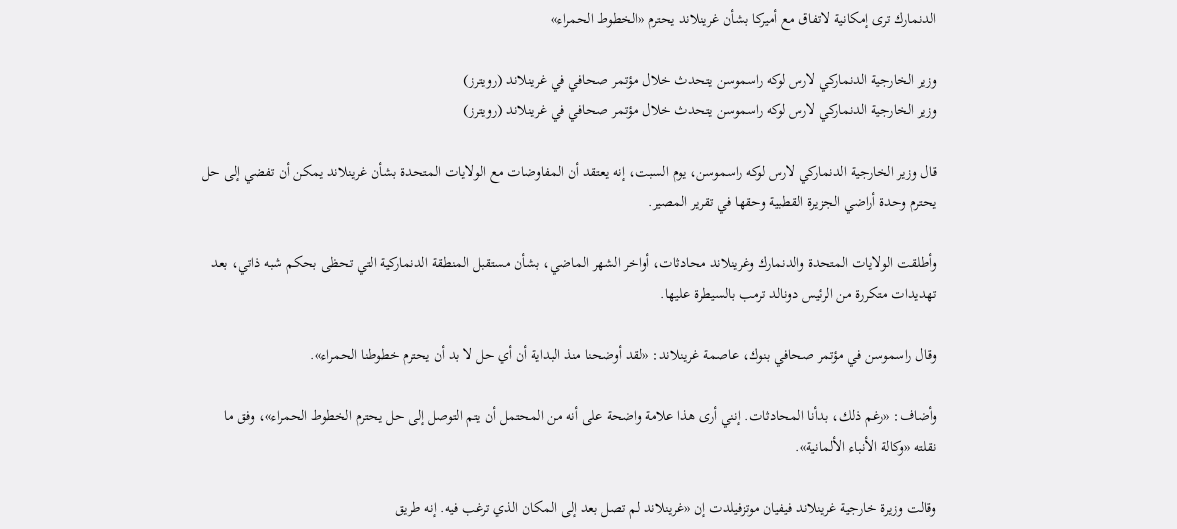الدنمارك ترى إمكانية لاتفاق مع أميركا بشأن غرينلاند يحترم «الخطوط الحمراء»

وزير الخارجية الدنماركي لارس لوكه راسموسن يتحدث خلال مؤتمر صحافي في غرينلاند (رويترز)
وزير الخارجية الدنماركي لارس لوكه راسموسن يتحدث خلال مؤتمر صحافي في غرينلاند (رويترز)

قال وزير الخارجية الدنماركي لارس لوكه راسموسن، يوم السبت، إنه يعتقد أن المفاوضات مع الولايات المتحدة بشأن غرينلاند يمكن أن تفضي إلى حل يحترم وحدة أراضي الجزيرة القطبية وحقها في تقرير المصير.

وأطلقت الولايات المتحدة والدنمارك وغرينلاند محادثات، أواخر الشهر الماضي، بشأن مستقبل المنطقة الدنماركية التي تحظى بحكم شبه ذاتي، بعد تهديدات متكررة من الرئيس دونالد ترمب بالسيطرة عليها.

وقال راسموسن في مؤتمر صحافي بنوك، عاصمة غرينلاند: «لقد أوضحنا منذ البداية أن أي حل لا بد أن يحترم خطوطنا الحمراء».

وأضاف: «رغم ذلك، بدأنا المحادثات. إنني أرى هذا علامة واضحة على أنه من المحتمل أن يتم التوصل إلى حل يحترم الخطوط الحمراء»، وفق ما نقلته «وكالة الأنباء الألمانية».

وقالت وزيرة خارجية غرينلاند فيفيان موتزفيلدت إن «غرينلاند لم تصل بعد إلى المكان الذي ترغب فيه. إنه طريق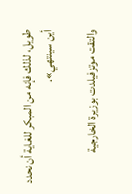طويل، لذلك فإنه من المبكر للغاية أن نحدد أين سينتهي».

والتقت موتزفيلدت بوزيرة الخارجية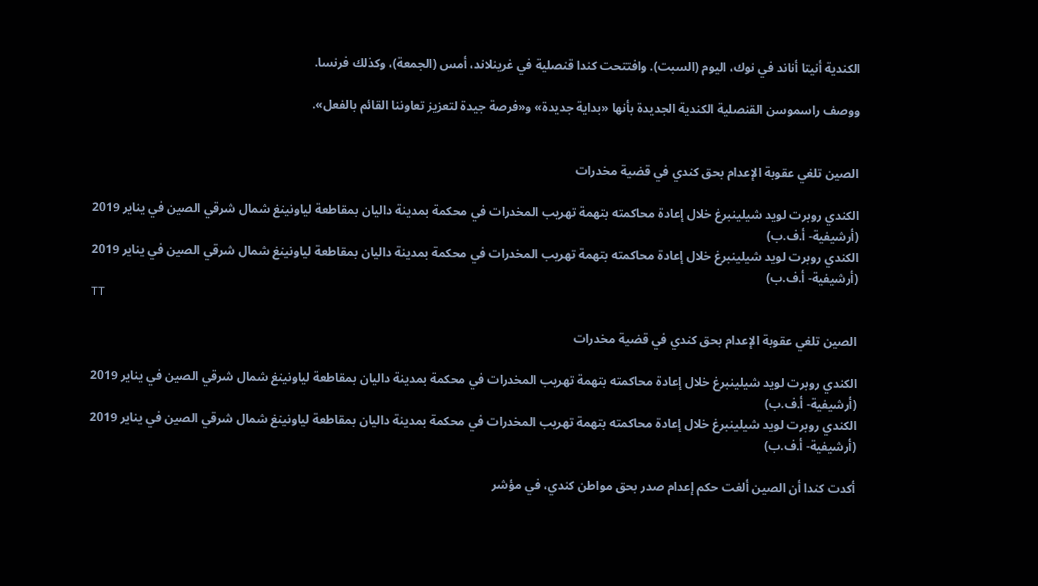الكندية أنيتا أناند في نوك، اليوم (السبت). وافتتحت كندا قنصلية في غرينلاند، أمس (الجمعة)، وكذلك فرنسا.

ووصف راسموسن القنصلية الكندية الجديدة بأنها «بداية جديدة» و«فرصة جيدة لتعزيز تعاوننا القائم بالفعل».


الصين تلغي عقوبة الإعدام بحق كندي في قضية مخدرات

الكندي روبرت لويد شيلينبرغ خلال إعادة محاكمته بتهمة تهريب المخدرات في محكمة بمدينة داليان بمقاطعة لياونينغ شمال شرقي الصين في يناير 2019 (أرشيفية- أ.ف.ب)
الكندي روبرت لويد شيلينبرغ خلال إعادة محاكمته بتهمة تهريب المخدرات في محكمة بمدينة داليان بمقاطعة لياونينغ شمال شرقي الصين في يناير 2019 (أرشيفية- أ.ف.ب)
TT

الصين تلغي عقوبة الإعدام بحق كندي في قضية مخدرات

الكندي روبرت لويد شيلينبرغ خلال إعادة محاكمته بتهمة تهريب المخدرات في محكمة بمدينة داليان بمقاطعة لياونينغ شمال شرقي الصين في يناير 2019 (أرشيفية- أ.ف.ب)
الكندي روبرت لويد شيلينبرغ خلال إعادة محاكمته بتهمة تهريب المخدرات في محكمة بمدينة داليان بمقاطعة لياونينغ شمال شرقي الصين في يناير 2019 (أرشيفية- أ.ف.ب)

أكدت كندا أن الصين ألغت حكم إعدام صدر بحق مواطن كندي، في مؤشر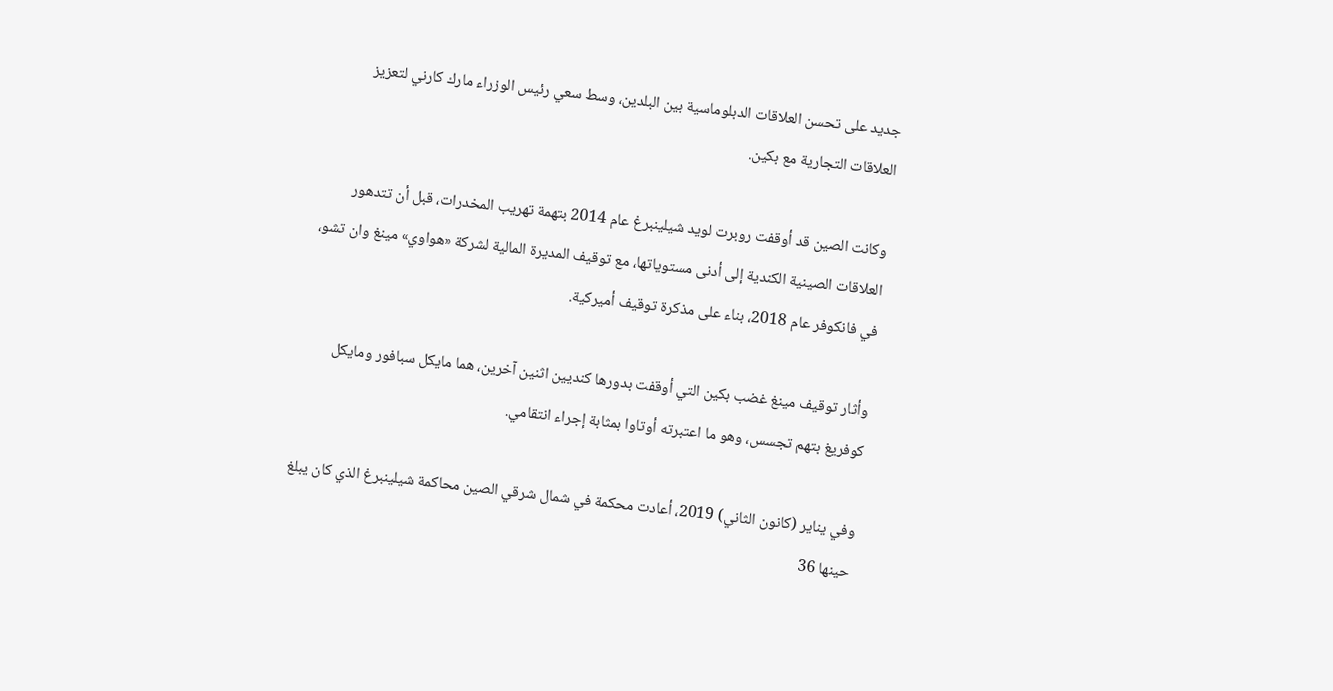جديد على تحسن العلاقات الدبلوماسية بين البلدين، وسط سعي رئيس الوزراء مارك كارني لتعزيز العلاقات التجارية مع بكين.

وكانت الصين قد أوقفت روبرت لويد شيلينبرغ عام 2014 بتهمة تهريب المخدرات، قبل أن تتدهور العلاقات الصينية الكندية إلى أدنى مستوياتها، مع توقيف المديرة المالية لشركة «هواوي» مينغ وان تشو، في فانكوفر عام 2018، بناء على مذكرة توقيف أميركية.

وأثار توقيف مينغ غضب بكين التي أوقفت بدورها كنديين اثنين آخرين، هما مايكل سبافور ومايكل كوفريغ بتهم تجسس، وهو ما اعتبرته أوتاوا بمثابة إجراء انتقامي.

وفي يناير (كانون الثاني) 2019، أعادت محكمة في شمال شرقي الصين محاكمة شيلينبرغ الذي كان يبلغ حينها 36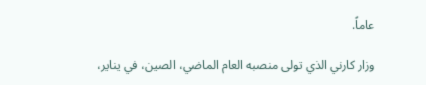عاماً.

وزار كارني الذي تولى منصبه العام الماضي، الصين، في يناير،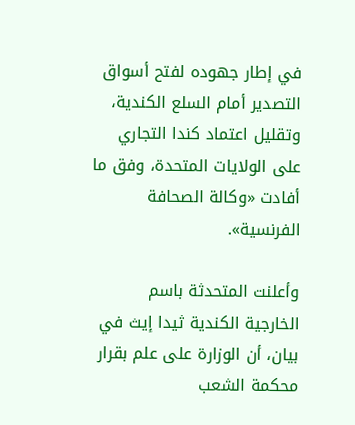في إطار جهوده لفتح أسواق التصدير أمام السلع الكندية، وتقليل اعتماد كندا التجاري على الولايات المتحدة، وفق ما أفادت «وكالة الصحافة الفرنسية».

وأعلنت المتحدثة باسم الخارجية الكندية ثيدا إيث في بيان، أن الوزارة على علم بقرار محكمة الشعب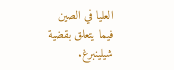العليا في الصين فيما يتعلق بقضية شيلينبرغ.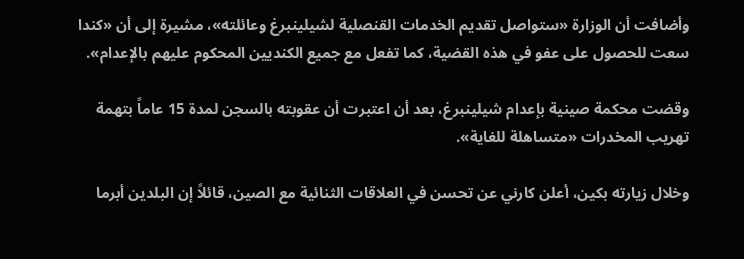وأضافت أن الوزارة «ستواصل تقديم الخدمات القنصلية لشيلينبرغ وعائلته»، مشيرة إلى أن «كندا سعت للحصول على عفو في هذه القضية، كما تفعل مع جميع الكنديين المحكوم عليهم بالإعدام».

وقضت محكمة صينية بإعدام شيلينبرغ، بعد أن اعتبرت أن عقوبته بالسجن لمدة 15 عاماً بتهمة تهريب المخدرات «متساهلة للغاية».

وخلال زيارته بكين، أعلن كارني عن تحسن في العلاقات الثنائية مع الصين، قائلاً إن البلدين أبرما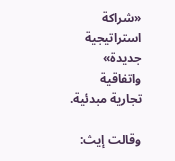«شراكة استراتيجية جديدة» واتفاقية تجارية مبدئية.

وقالت إيث: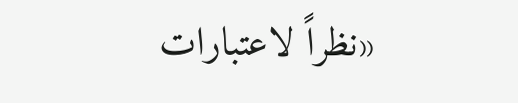«نظراً لاعتبارات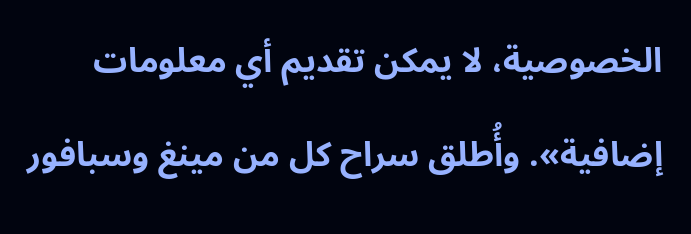الخصوصية، لا يمكن تقديم أي معلومات إضافية». وأُطلق سراح كل من مينغ وسبافور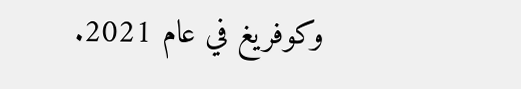وكوفريغ في عام 2021.